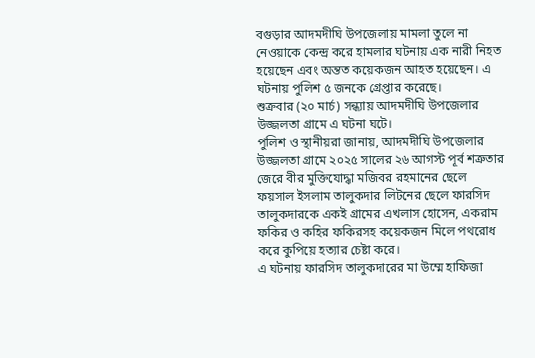বগুড়ার আদমদীঘি উপজেলায় মামলা তুলে না নেওয়াকে কেন্দ্র করে হামলার ঘটনায় এক নারী নিহত হয়েছেন এবং অন্তত কয়েকজন আহত হয়েছেন। এ ঘটনায় পুলিশ ৫ জনকে গ্রেপ্তার করেছে।
শুক্রবার (২০ মার্চ) সন্ধ্যায় আদমদীঘি উপজেলার উজ্জলতা গ্রামে এ ঘটনা ঘটে।
পুলিশ ও স্থানীয়রা জানায়, আদমদীঘি উপজেলার উজ্জলতা গ্রামে ২০২৫ সালের ২৬ আগস্ট পূর্ব শত্রুতার জেরে বীর মুক্তিযোদ্ধা মজিবর রহমানের ছেলে ফয়সাল ইসলাম তালুকদার লিটনের ছেলে ফারসিদ তালুকদারকে একই গ্রামের এখলাস হোসেন, একরাম ফকির ও কহির ফকিরসহ কয়েকজন মিলে পথরোধ করে কুপিয়ে হত্যার চেষ্টা করে।
এ ঘটনায় ফারসিদ তালুকদারের মা উম্মে হাফিজা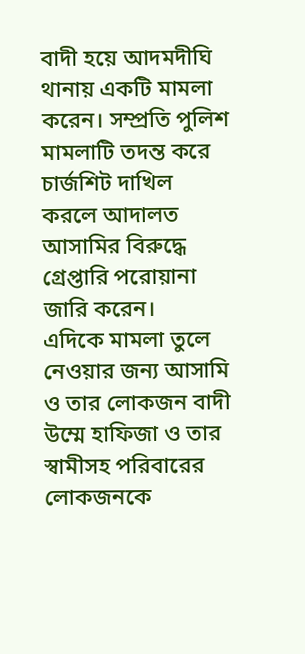বাদী হয়ে আদমদীঘি থানায় একটি মামলা করেন। সম্প্রতি পুলিশ মামলাটি তদন্ত করে চার্জশিট দাখিল করলে আদালত আসামির বিরুদ্ধে গ্রেপ্তারি পরোয়ানা জারি করেন।
এদিকে মামলা তুলে নেওয়ার জন্য আসামি ও তার লোকজন বাদী উম্মে হাফিজা ও তার স্বামীসহ পরিবারের লোকজনকে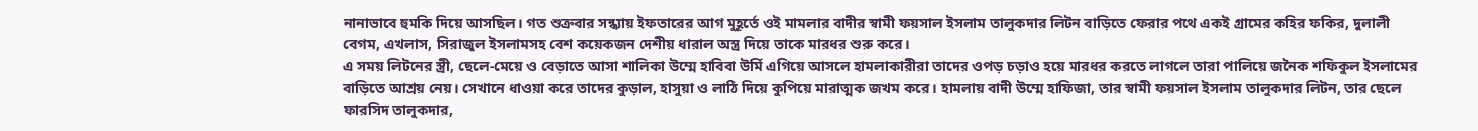নানাভাবে হুমকি দিয়ে আসছিল। গত শুক্রবার সন্ধ্যায় ইফতারের আগ মুহূর্তে ওই মামলার বাদীর স্বামী ফয়সাল ইসলাম তালুকদার লিটন বাড়িতে ফেরার পথে একই গ্রামের কহির ফকির, দুলালী বেগম, এখলাস, সিরাজুল ইসলামসহ বেশ কয়েকজন দেশীয় ধারাল অস্ত্র দিয়ে তাকে মারধর শুরু করে।
এ সময় লিটনের স্ত্রী, ছেলে-মেয়ে ও বেড়াতে আসা শালিকা উম্মে হাবিবা উর্মি এগিয়ে আসলে হামলাকারীরা তাদের ওপড় চড়াও হয়ে মারধর করতে লাগলে তারা পালিয়ে জনৈক শফিকুল ইসলামের বাড়িতে আশ্রয় নেয়। সেখানে ধাওয়া করে তাদের কুড়াল, হাসুয়া ও লাঠি দিয়ে কুপিয়ে মারাত্মক জখম করে। হামলায় বাদী উম্মে হাফিজা, তার স্বামী ফয়সাল ইসলাম তালুকদার লিটন, তার ছেলে ফারসিদ তালুকদার,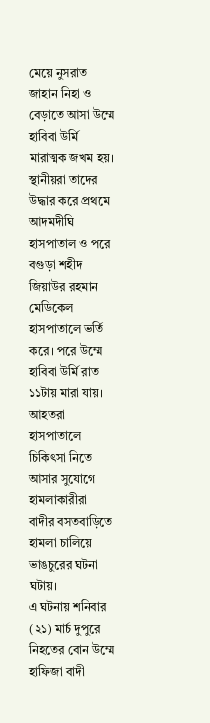মেয়ে নুসরাত জাহান নিহা ও বেড়াতে আসা উম্মে হাবিবা উর্মি মারাত্মক জখম হয়।
স্থানীয়রা তাদের উদ্ধার করে প্রথমে আদমদীঘি হাসপাতাল ও পরে বগুড়া শহীদ জিয়াউর রহমান মেডিকেল হাসপাতালে ভর্তি করে। পরে উম্মে হাবিবা উর্মি রাত ১১টায় মারা যায়। আহতরা হাসপাতালে চিকিৎসা নিতে আসার সুযোগে হামলাকারীরা বাদীর বসতবাড়িতে হামলা চালিয়ে ভাঙচুরের ঘটনা ঘটায়।
এ ঘটনায় শনিবার (২১) মার্চ দুপুরে নিহতের বোন উম্মে হাফিজা বাদী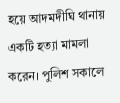হয়ে আদমদীঘি থানায় একটি হত্যা মামলা করেন। পুলিশ সকালে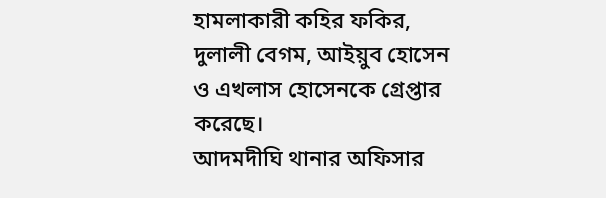হামলাকারী কহির ফকির, দুলালী বেগম, আইয়ুব হোসেন ও এখলাস হোসেনকে গ্রেপ্তার করেছে।
আদমদীঘি থানার অফিসার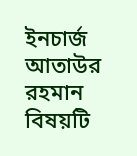ইনচার্জ আতাউর রহমান বিষয়টি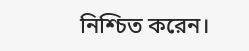নিশ্চিত করেন।